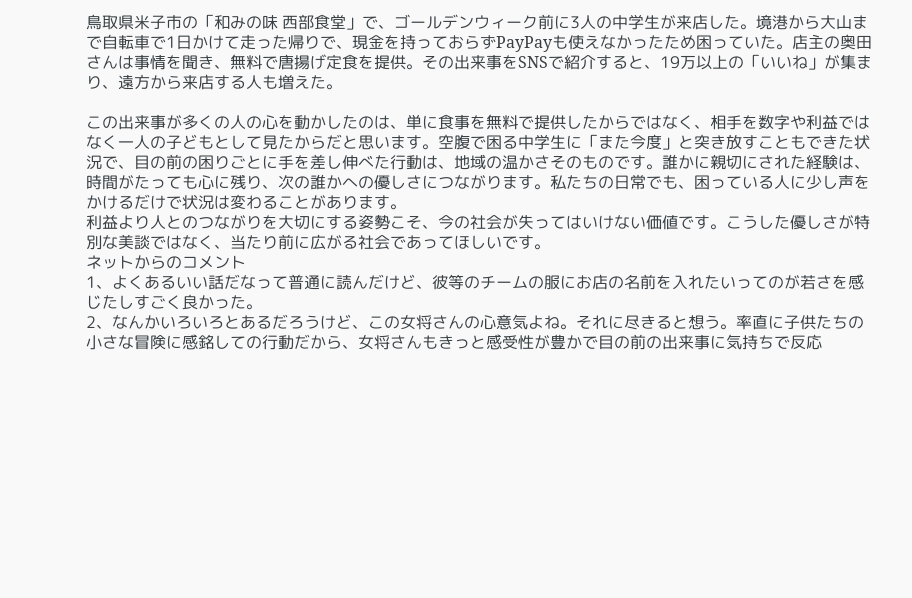鳥取県米子市の「和みの味 西部食堂」で、ゴールデンウィーク前に3人の中学生が来店した。境港から大山まで自転車で1日かけて走った帰りで、現金を持っておらずPayPayも使えなかったため困っていた。店主の奥田さんは事情を聞き、無料で唐揚げ定食を提供。その出来事をSNSで紹介すると、19万以上の「いいね」が集まり、遠方から来店する人も増えた。

この出来事が多くの人の心を動かしたのは、単に食事を無料で提供したからではなく、相手を数字や利益ではなく一人の子どもとして見たからだと思います。空腹で困る中学生に「また今度」と突き放すこともできた状況で、目の前の困りごとに手を差し伸べた行動は、地域の温かさそのものです。誰かに親切にされた経験は、時間がたっても心に残り、次の誰かへの優しさにつながります。私たちの日常でも、困っている人に少し声をかけるだけで状況は変わることがあります。
利益より人とのつながりを大切にする姿勢こそ、今の社会が失ってはいけない価値です。こうした優しさが特別な美談ではなく、当たり前に広がる社会であってほしいです。
ネットからのコメント
1、よくあるいい話だなって普通に読んだけど、彼等のチームの服にお店の名前を入れたいってのが若さを感じたしすごく良かった。
2、なんかいろいろとあるだろうけど、この女将さんの心意気よね。それに尽きると想う。率直に子供たちの小さな冒険に感銘しての行動だから、女将さんもきっと感受性が豊かで目の前の出来事に気持ちで反応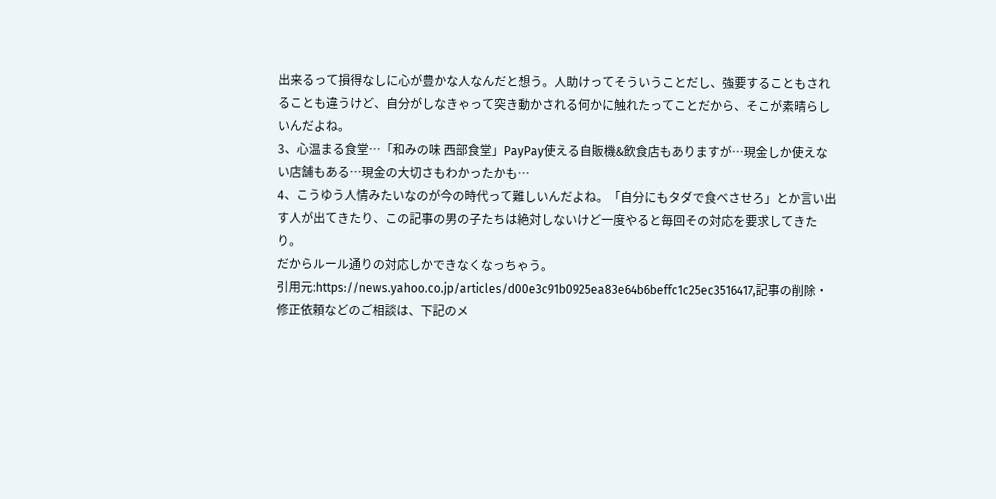出来るって損得なしに心が豊かな人なんだと想う。人助けってそういうことだし、強要することもされることも違うけど、自分がしなきゃって突き動かされる何かに触れたってことだから、そこが素晴らしいんだよね。
3、心温まる食堂…「和みの味 西部食堂」PayPay使える自販機&飲食店もありますが…現金しか使えない店舗もある…現金の大切さもわかったかも…
4、こうゆう人情みたいなのが今の時代って難しいんだよね。「自分にもタダで食べさせろ」とか言い出す人が出てきたり、この記事の男の子たちは絶対しないけど一度やると毎回その対応を要求してきたり。
だからルール通りの対応しかできなくなっちゃう。
引用元:https://news.yahoo.co.jp/articles/d00e3c91b0925ea83e64b6beffc1c25ec3516417,記事の削除・修正依頼などのご相談は、下記のメ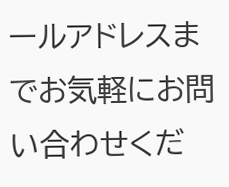ールアドレスまでお気軽にお問い合わせくだ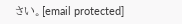さい。[email protected]